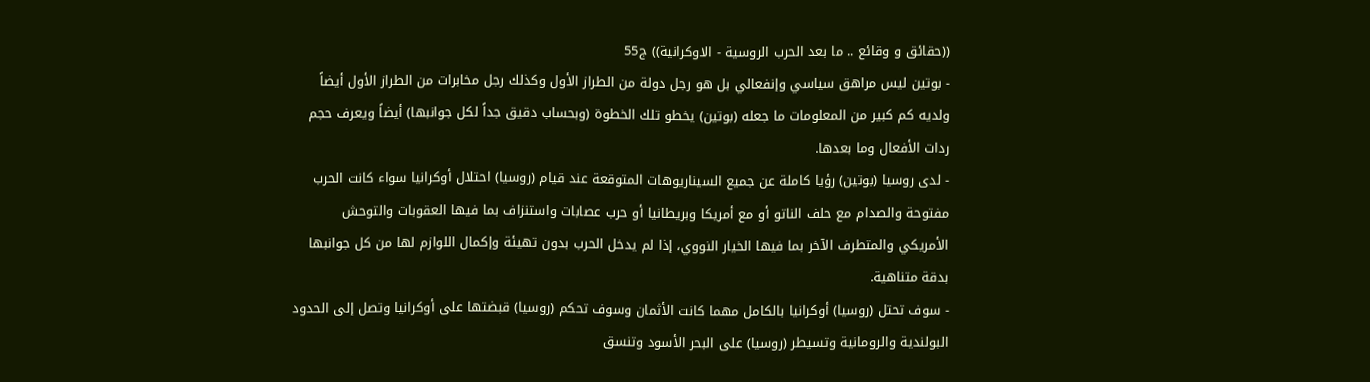((حقائق و وقائع .. ما بعد الحرب الروسية - الاوكرانية)) ج55
- بوتين ليس مراهق سياسي وإنفعالي بل هو رجل دولة من الطراز الأول وكذلك رجل مخابرات من الطراز الأول أيضاً ولديه كم كبير من المعلومات ما جعله (بوتين) يخطو تلك الخطوة (وبحساب دقيق جداً لكل جوانبها) أيضاً ويعرف حجم ردات الأفعال وما بعدها.
- لدى روسيا (بوتين) رؤيا كاملة عن جميع السيناريوهات المتوقعة عند قيام (روسيا) احتلال أوكرانيا سواء كانت الحرب مفتوحة والصدام مع حلف الناتو أو مع أمريكا وبريطانيا أو حرب عصابات واستنزاف بما فيها العقوبات والتوحش الأمريكي والمتطرف الآخر بما فيها الخيار النووي، إذا لم يدخل الحرب بدون تهيئة وإكمال اللوازم لها من كل جوانبها بدقة متناهية.
- سوف تحتل (روسيا) أوكرانيا بالكامل مهما كانت الأثمان وسوف تحكم (روسيا) قبضتها على أوكرانيا وتصل إلى الحدود البولندية والرومانية وتسيطر (روسيا) على البحر الأسود وتنسق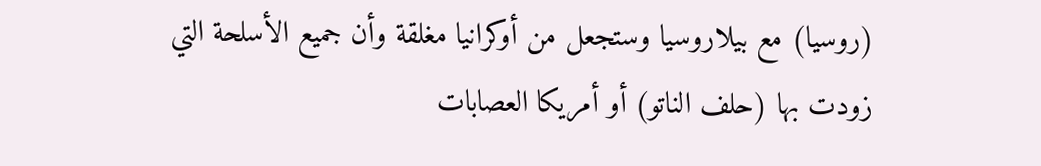(روسيا) مع بيلاروسيا وستجعل من أوكرانيا مغلقة وأن جميع الأسلحة التي زودت بها (حلف الناتو) أو أمريكا العصابات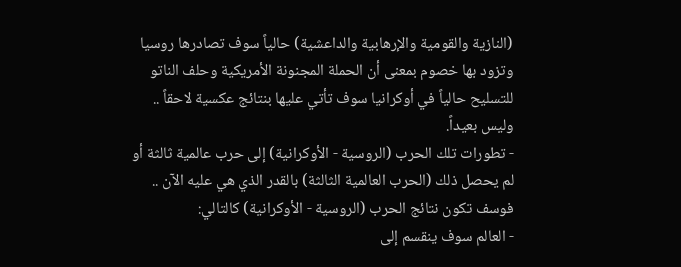(النازية والقومية والإرهابية والداعشية) حالياً سوف تصادرها روسيا وتزود بها خصوم بمعنى أن الحملة المجنونة الأمريكية وحلف الناتو للتسليح حالياً في أوكرانيا سوف تأتي عليها بنتائج عكسية لاحقاً .. وليس بعيداً.
- تطورات تلك الحرب (الروسية - الأوكرانية) إلى حرب عالمية ثالثة أو لم يحصل ذلك (الحرب العالمية الثالثة) بالقدر الذي هي عليه الآن .. فوسف تكون نتائج الحرب (الروسية - الأوكرانية) كالتالي:
- العالم سوف ينقسم إلى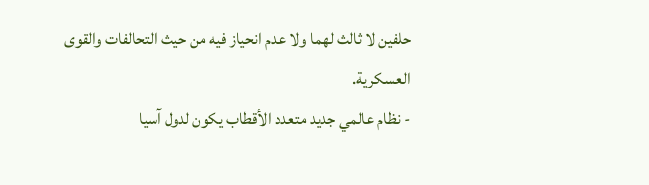حلفين لا ثالث لهما ولا عدم انحياز فيه من حيث التحالفات والقوى العسكرية.
- نظام عالمي جديد متعدد الأقطاب يكون لدول آسيا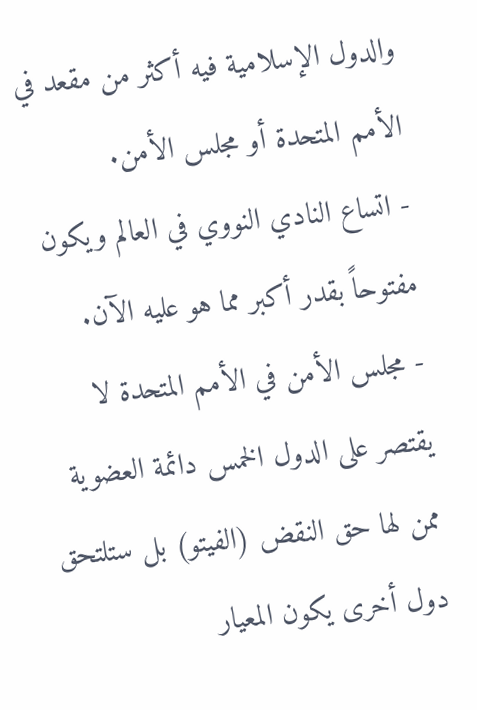والدول الإسلامية فيه أكثر من مقعد في الأمم المتحدة أو مجلس الأمن.
- اتساع النادي النووي في العالم ويكون مفتوحاً بقدر أكبر مما هو عليه الآن.
- مجلس الأمن في الأمم المتحدة لا يقتصر على الدول الخمس دائمة العضوية ممن لها حق النقض (الفيتو) بل ستلتحق دول أخرى يكون المعيار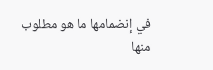في إنضمامها ما هو مطلوب منها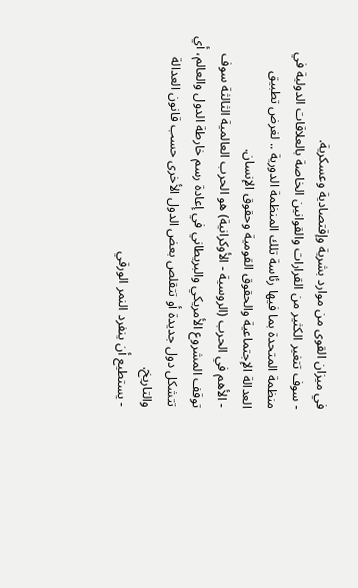في ميزان القوى من موارد بشرية وإقتصادية وعسكرية.
- سوف تتغير الكثير من القرارات والقوانين الخاصة بالعلاقات الدولية في منظمة المتحدة بما فيها رئاسة تلك المنظمة الدورية .. لغرض تطبيق العدالة الإجتماعية والحقوق القومية وحقوق الإنسان.
- الأهم في الحرب (الروسية - الأوكرانية) هو الحرب العالمية الثالثة سوف توقف المشروع الأمريكي والبريطاني في إعادة رسم خارطة الدول والعالم، أي تتشكل دول جديدة أو تتقلص بعض الدول الأخرى حسب قانون العدالة والتاريخ.
- يستطيع أن ينفرد النمر الورقي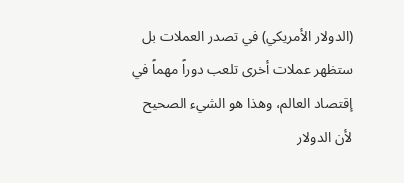(الدولار الأمريكي) في تصدر العملات بل ستظهر عملات أخرى تلعب دوراً مهماً في إقتصاد العالم، وهذا هو الشيء الصحيح لأن الدولار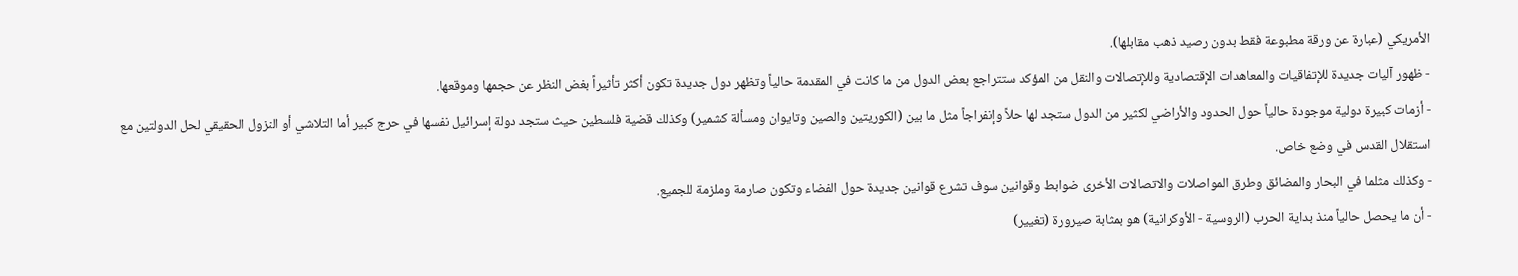الأمريكي (عبارة عن ورقة مطبوعة فقط بدون رصيد ذهب مقابلها).
- ظهور آليات جديدة للإتفاقيات والمعاهدات الإقتصادية وللإتصالات والنقل من المؤكد ستتراجع بعض الدول من ما كانت في المقدمة حالياً وتظهر دول جديدة تكون أكثر تأثيراً بغض النظر عن حجمها وموقعها.
- أزمات كبيرة دولية موجودة حالياً حول الحدود والأراضي لكثير من الدول ستجد لها حلاً وإنفراجاً مثل ما بين (الكوريتين والصين وتايوان ومسألة كشمير) وكذلك قضية فلسطين حيث ستجد دولة إسرائيل نفسها في حرج كبير أما التلاشي أو النزول الحقيقي لحل الدولتين مع استقلال القدس في وضع خاص.
- وكذلك مثلما في البحار والمضائق وطرق المواصلات والاتصالات الأخرى ضوابط وقوانين سوف تشرع قوانين جديدة حول الفضاء وتكون صارمة وملزمة للجميع.
- أن ما يحصل حالياً منذ بداية الحرب (الروسية - الأوكرانية) هو بمثابة صيرورة (تغيير)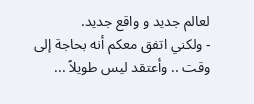لعالم جديد و واقع جديد.
- ولكني اتفق معكم أنه بحاجة إلى وقت .. وأعتقد ليس طويلاً ...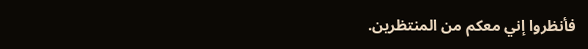فأنظروا إني معكم من المنتظرين.